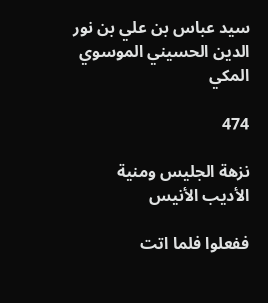سيد عباس بن علي بن نور الدين الحسيني الموسوي المكي

474

نزهة الجليس ومنية الأديب الأنيس

ففعلوا فلما اتت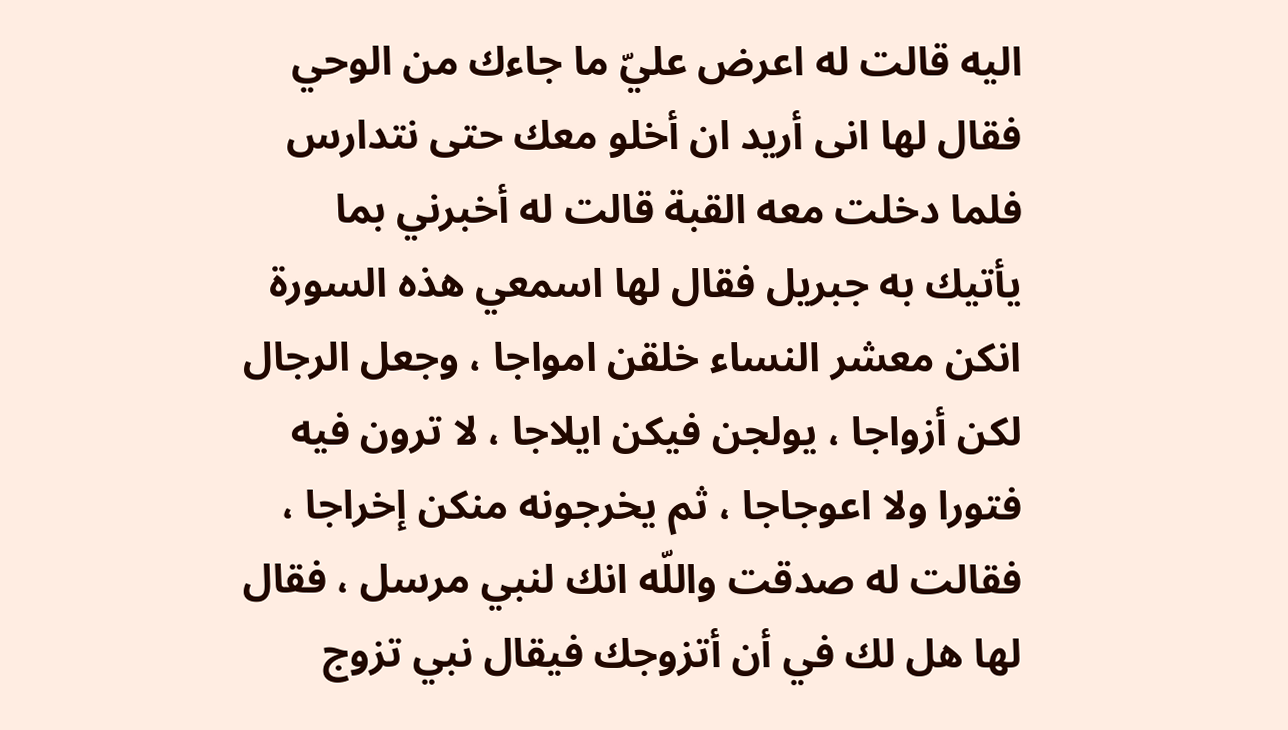اليه قالت له اعرض عليّ ما جاءك من الوحي فقال لها انى أريد ان أخلو معك حتى نتدارس فلما دخلت معه القبة قالت له أخبرني بما يأتيك به جبريل فقال لها اسمعي هذه السورة انكن معشر النساء خلقن امواجا ، وجعل الرجال لكن أزواجا ، يولجن فيكن ايلاجا ، لا ترون فيه فتورا ولا اعوجاجا ، ثم يخرجونه منكن إخراجا ، فقالت له صدقت واللّه انك لنبي مرسل ، فقال لها هل لك في أن أتزوجك فيقال نبي تزوج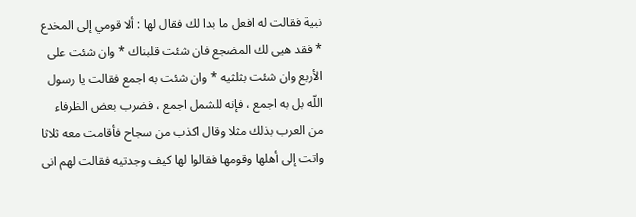نبية فقالت له افعل ما بدا لك فقال لها : ألا قومي إلى المخدع * فقد هيى لك المضجع فان شئت قلبناك * وان شئت على الأربع وان شئت بثلثيه * وان شئت به اجمع فقالت يا رسول اللّه بل به اجمع ، فإنه للشمل اجمع ، فضرب بعض الظرفاء من العرب بذلك مثلا وقال اكذب من سجاح فأقامت معه ثلاثا واتت إلى أهلها وقومها فقالوا لها كيف وجدتيه فقالت لهم انى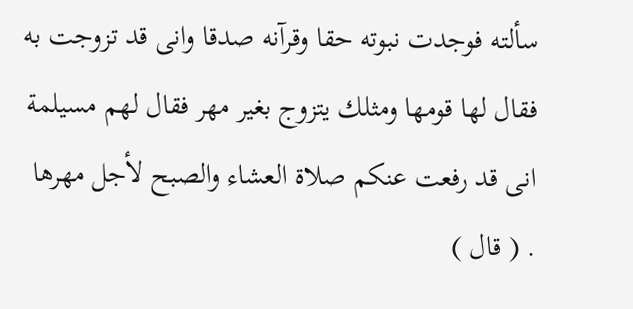سألته فوجدت نبوته حقا وقرآنه صدقا وانى قد تزوجت به فقال لها قومها ومثلك يتزوج بغير مهر فقال لهم مسيلمة انى قد رفعت عنكم صلاة العشاء والصبح لأجل مهرها . ( قال )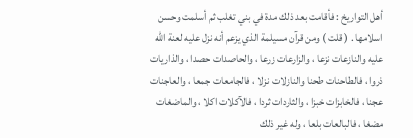أهل التواريخ : فأقامت بعد ذلك مدة في بني تغلب ثم أسلمت وحسن اسلامها . ( قلت ) ومن قرآن مسيلمة الذي يزعم أنه نزل عليه لعنة اللّه عليه والنازعات نزعا ، والزارعات زرعا ، والحاصدات حصدا ، والذاريات ذروا ، فالطاحنات طحنا والنازلات نزلا ، فالجامعات جمعا ، والعاجنات عجنا ، فالخابزات خبزا ، والثاردات ثردا ، فالآكلات اكلا ، والماضغات مضغا ، فالبالعات بلعا ، وله غير ذلك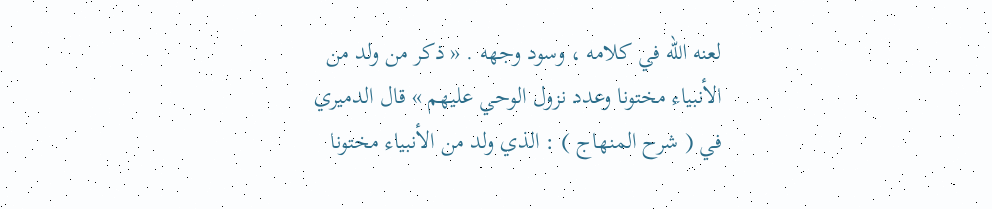لعنه اللّه في كلامه ، وسود وجهه . « ذكر من ولد من الأنبياء مختونا وعدد نزول الوحي عليهم » قال الدميري في ( شرح المنهاج ) : الذي ولد من الأنبياء مختونا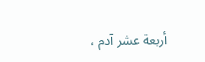أربعة عشر آدم ،